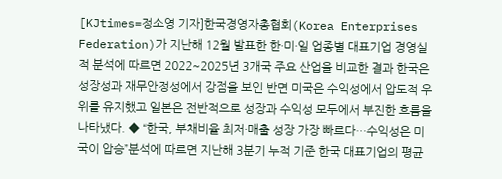[KJtimes=정소영 기자]한국경영자총협회(Korea Enterprises Federation)가 지난해 12월 발표한 한·미·일 업종별 대표기업 경영실적 분석에 따르면 2022~2025년 3개국 주요 산업을 비교한 결과 한국은 성장성과 재무안정성에서 강점을 보인 반면 미국은 수익성에서 압도적 우위를 유지했고 일본은 전반적으로 성장과 수익성 모두에서 부진한 흐름을 나타냈다. ◆ “한국, 부채비율 최저·매출 성장 가장 빠르다…수익성은 미국이 압승”분석에 따르면 지난해 3분기 누적 기준 한국 대표기업의 평균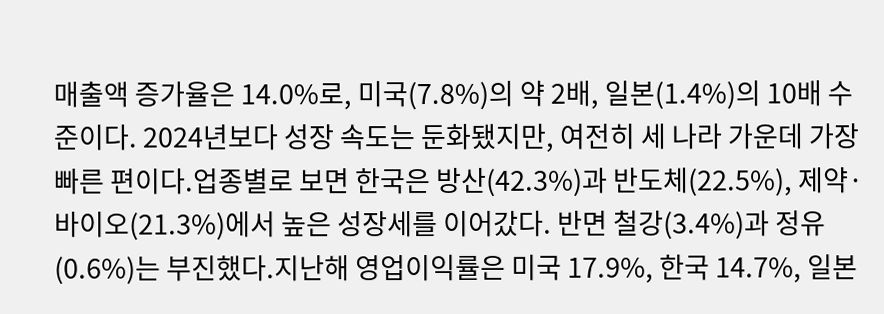매출액 증가율은 14.0%로, 미국(7.8%)의 약 2배, 일본(1.4%)의 10배 수준이다. 2024년보다 성장 속도는 둔화됐지만, 여전히 세 나라 가운데 가장 빠른 편이다.업종별로 보면 한국은 방산(42.3%)과 반도체(22.5%), 제약·바이오(21.3%)에서 높은 성장세를 이어갔다. 반면 철강(3.4%)과 정유(0.6%)는 부진했다.지난해 영업이익률은 미국 17.9%, 한국 14.7%, 일본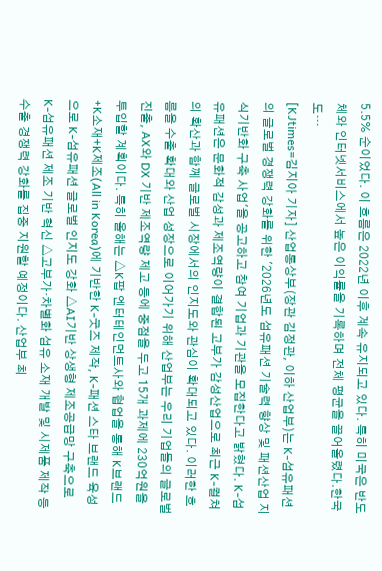5.5% 순이었다. 이 흐름은 2022년 이후 계속 유지되고 있다. 특히 미국은 반도체와 인터넷서비스에서 높은 이익률을 기록하며 전체 평균을 끌어올렸다.한국도…
[KJtimes=김지아 기자] 산업통상부(장관 김정관, 이하 산업부)는 K-섬유패션의 글로벌 경쟁력 강화를 위한 '2026년도 섬유패션 기술력 향상 및 패션산업 지식기반화 구축 사업'을 공고하고 참여 기업과 기관을 모집한다고 밝혔다. K-섬유패션은 문화적 감성과 제조역량이 결합된 고부가 감성산업으로 최근 K-컬쳐의 확산과 함께 글로벌 시장에서의 인지도와 관심이 확대되고 있다. 이러한 흐름을 수출 확대와 산업 성장으로 이어가기 위해 산업부는 우리 기업들의 글로벌 진출, AX와 DX 기반 제조역량 제고 등에 중점을 두고 15개 과제에 230억원을 투입할 계획이다. 특히 올해는 △K팝 엔터테인먼트사와 협업을 통해 K브랜드+K소재+K제조(All in Korea)에 기반한 K-굿즈 제작, K-패션 스타 브랜드 육성으로 K-섬유패션 글로벌 인지도 강화 △AI기반 상생형 제조공급망 구축으로 K-섬유패션 제조 기반 혁신 △고부가‧차별화 섬유 소재 개발 및 시제품 제작 등 수출 경쟁력 강화를 집중 지원할 예정이다. 산업부 최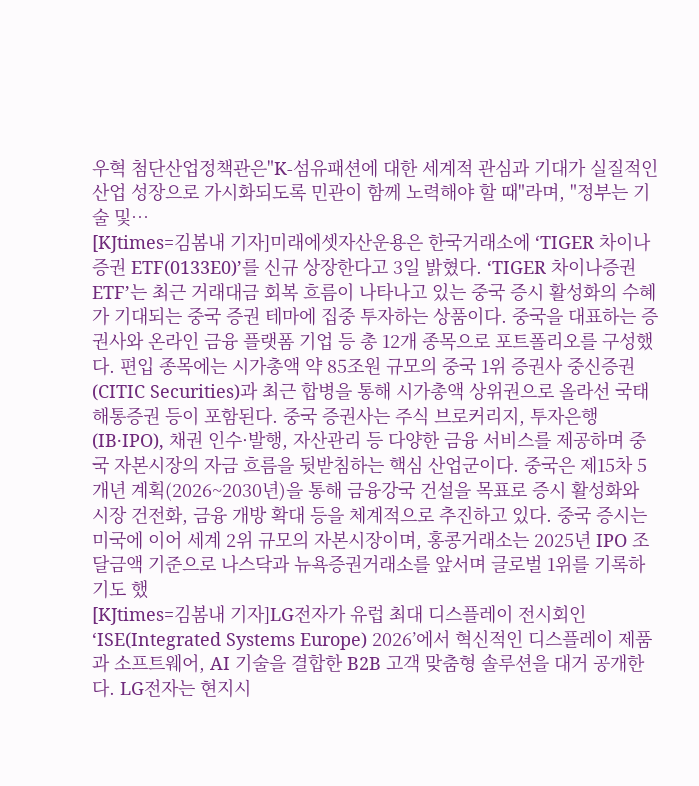우혁 첨단산업정책관은"K-섬유패션에 대한 세계적 관심과 기대가 실질적인 산업 성장으로 가시화되도록 민관이 함께 노력해야 할 때"라며, "정부는 기술 및…
[KJtimes=김봄내 기자]미래에셋자산운용은 한국거래소에 ‘TIGER 차이나증권 ETF(0133E0)’를 신규 상장한다고 3일 밝혔다. ‘TIGER 차이나증권 ETF’는 최근 거래대금 회복 흐름이 나타나고 있는 중국 증시 활성화의 수혜가 기대되는 중국 증권 테마에 집중 투자하는 상품이다. 중국을 대표하는 증권사와 온라인 금융 플랫폼 기업 등 총 12개 종목으로 포트폴리오를 구성했다. 편입 종목에는 시가총액 약 85조원 규모의 중국 1위 증권사 중신증권(CITIC Securities)과 최근 합병을 통해 시가총액 상위권으로 올라선 국태해통증권 등이 포함된다. 중국 증권사는 주식 브로커리지, 투자은행(IB·IPO), 채권 인수·발행, 자산관리 등 다양한 금융 서비스를 제공하며 중국 자본시장의 자금 흐름을 뒷받침하는 핵심 산업군이다. 중국은 제15차 5개년 계획(2026~2030년)을 통해 금융강국 건설을 목표로 증시 활성화와 시장 건전화, 금융 개방 확대 등을 체계적으로 추진하고 있다. 중국 증시는 미국에 이어 세계 2위 규모의 자본시장이며, 홍콩거래소는 2025년 IPO 조달금액 기준으로 나스닥과 뉴욕증권거래소를 앞서며 글로벌 1위를 기록하기도 했
[KJtimes=김봄내 기자]LG전자가 유럽 최대 디스플레이 전시회인 ‘ISE(Integrated Systems Europe) 2026’에서 혁신적인 디스플레이 제품과 소프트웨어, AI 기술을 결합한 B2B 고객 맞춤형 솔루션을 대거 공개한다. LG전자는 현지시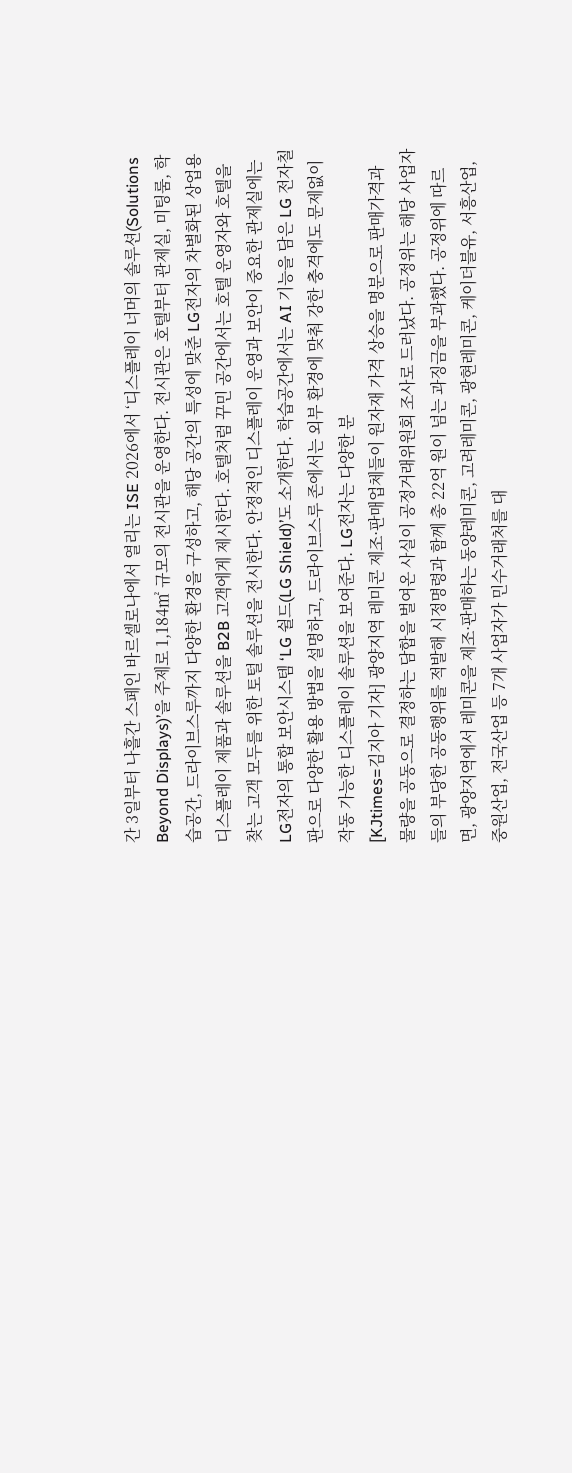간 3일부터 나흘간 스페인 바르셀로나에서 열리는 ISE 2026에서 ‘디스플레이 너머의 솔루션(Solutions Beyond Displays)’을 주제로 1,184㎡ 규모의 전시관을 운영한다. 전시관은 호텔부터 관제실, 미팅룸, 학습공간, 드라이브스루까지 다양한 환경을 구성하고, 해당 공간의 특성에 맞춘 LG전자의 차별화된 상업용 디스플레이 제품과 솔루션을 B2B 고객에게 제시한다. 호텔처럼 꾸민 공간에서는 호텔 운영자와 호텔을 찾는 고객 모두를 위한 토털 솔루션을 전시한다. 안정적인 디스플레이 운영과 보안이 중요한 관제실에는 LG전자의 통합 보안시스템 ‘LG 쉴드(LG Shield)’도 소개한다. 학습공간에서는 AI 기능을 담은 LG 전자칠판으로 다양한 활용 방법을 설명하고, 드라이브스루 존에서는 외부 환경에 맞춰 강한 충격에도 문제없이 작동 가능한 디스플레이 솔루션을 보여준다. LG전자는 다양한 분
[KJtimes=김지아 기자] 광양지역 레미콘 제조·판매업체들이 원자재 가격 상승을 명분으로 판매가격과 물량을 공동으로 결정하는 담합을 벌여온 사실이 공정거래위원회 조사로 드러났다. 공정위는 해당 사업자들의 부당한 공동행위를 적발해 시정명령과 함께 총 22억 원이 넘는 과징금을 부과했다. 공정위에 따르면, 광양지역에서 레미콘을 제조·판매하는 동양레미콘, 고려레미콘, 광현레미콘, 케이더블유, 서흥산업, 중원산업, 전국산업 등 7개 사업자가 민수거래처를 대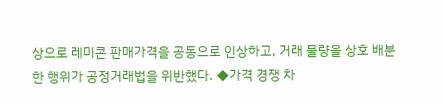상으로 레미콘 판매가격을 공동으로 인상하고, 거래 물량을 상호 배분한 행위가 공정거래법을 위반했다. ◆가격 경쟁 차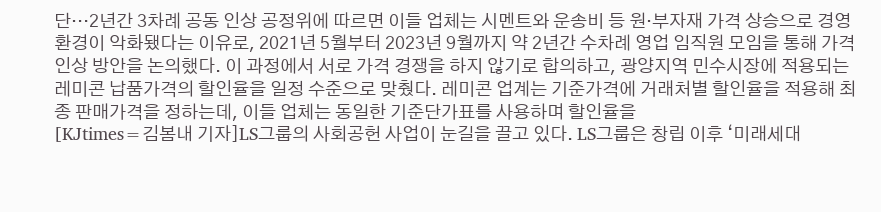단…2년간 3차례 공동 인상 공정위에 따르면 이들 업체는 시멘트와 운송비 등 원·부자재 가격 상승으로 경영 환경이 악화됐다는 이유로, 2021년 5월부터 2023년 9월까지 약 2년간 수차례 영업 임직원 모임을 통해 가격 인상 방안을 논의했다. 이 과정에서 서로 가격 경쟁을 하지 않기로 합의하고, 광양지역 민수시장에 적용되는 레미콘 납품가격의 할인율을 일정 수준으로 맞췄다. 레미콘 업계는 기준가격에 거래처별 할인율을 적용해 최종 판매가격을 정하는데, 이들 업체는 동일한 기준단가표를 사용하며 할인율을
[KJtimes=김봄내 기자]LS그룹의 사회공헌 사업이 눈길을 끌고 있다. LS그룹은 창립 이후 ‘미래세대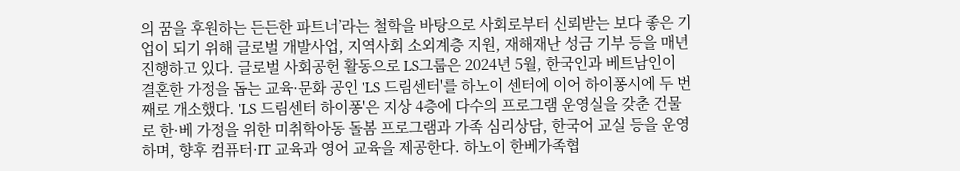의 꿈을 후원하는 든든한 파트너’라는 철학을 바탕으로 사회로부터 신뢰받는 보다 좋은 기업이 되기 위해 글로벌 개발사업, 지역사회 소외계층 지원, 재해재난 성금 기부 등을 매년 진행하고 있다. 글로벌 사회공헌 활동으로 LS그룹은 2024년 5월, 한국인과 베트남인이 결혼한 가정을 돕는 교육·문화 공인 'LS 드림센터'를 하노이 센터에 이어 하이퐁시에 두 번째로 개소했다. 'LS 드림센터 하이퐁'은 지상 4층에 다수의 프로그램 운영실을 갖춘 건물로 한·베 가정을 위한 미취학아동 돌봄 프로그램과 가족 심리상담, 한국어 교실 등을 운영하며, 향후 컴퓨터·IT 교육과 영어 교육을 제공한다. 하노이 한베가족협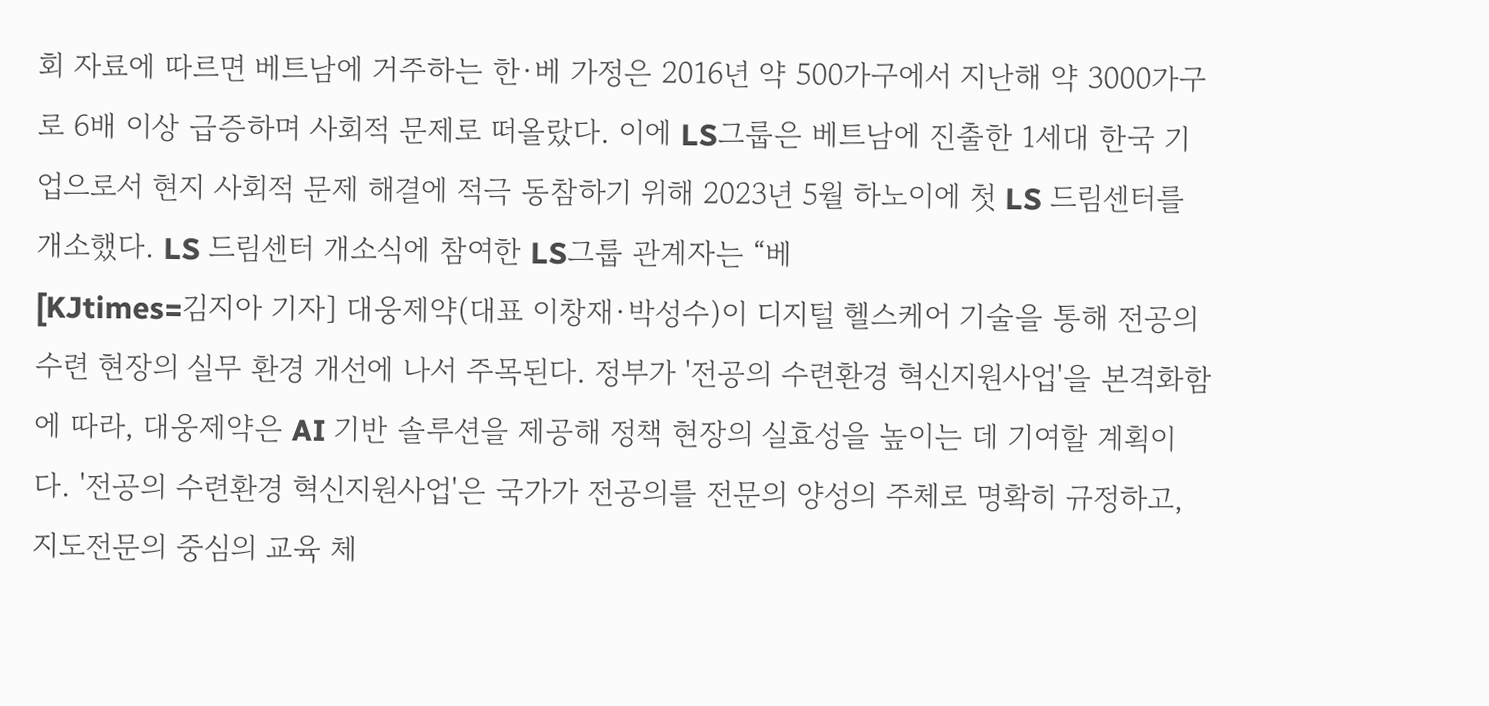회 자료에 따르면 베트남에 거주하는 한·베 가정은 2016년 약 500가구에서 지난해 약 3000가구로 6배 이상 급증하며 사회적 문제로 떠올랐다. 이에 LS그룹은 베트남에 진출한 1세대 한국 기업으로서 현지 사회적 문제 해결에 적극 동참하기 위해 2023년 5월 하노이에 첫 LS 드림센터를 개소했다. LS 드림센터 개소식에 참여한 LS그룹 관계자는 “베
[KJtimes=김지아 기자] 대웅제약(대표 이창재·박성수)이 디지털 헬스케어 기술을 통해 전공의 수련 현장의 실무 환경 개선에 나서 주목된다. 정부가 '전공의 수련환경 혁신지원사업'을 본격화함에 따라, 대웅제약은 AI 기반 솔루션을 제공해 정책 현장의 실효성을 높이는 데 기여할 계획이다. '전공의 수련환경 혁신지원사업'은 국가가 전공의를 전문의 양성의 주체로 명확히 규정하고, 지도전문의 중심의 교육 체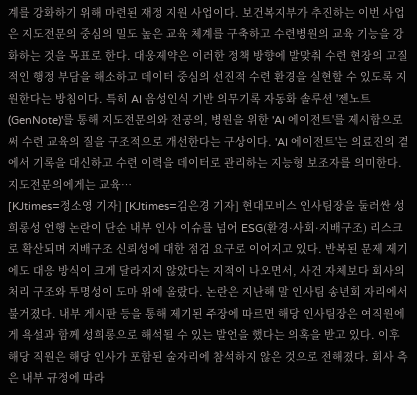계를 강화하기 위해 마련된 재정 지원 사업이다. 보건복지부가 추진하는 이번 사업은 지도전문의 중심의 밀도 높은 교육 체계를 구축하고 수련병원의 교육 기능을 강화하는 것을 목표로 한다. 대웅제약은 이러한 정책 방향에 발맞춰 수련 현장의 고질적인 행정 부담을 해소하고 데이터 중심의 선진적 수련 환경을 실현할 수 있도록 지원한다는 방침이다. 특히 AI 음성인식 기반 의무기록 자동화 솔루션 '젠노트(GenNote)'를 통해 지도전문의와 전공의, 병원을 위한 'AI 에이전트'를 제시함으로써 수련 교육의 질을 구조적으로 개선한다는 구상이다. 'AI 에이전트'는 의료진의 곁에서 기록을 대신하고 수련 이력을 데이터로 관리하는 지능형 보조자를 의미한다. 지도전문의에게는 교육…
[KJtimes=정소영 기자] [KJtimes=김은경 기자] 현대모비스 인사팀장을 둘러싼 성희롱성 언행 논란이 단순 내부 인사 이슈를 넘어 ESG(환경·사회·지배구조) 리스크로 확산되며 지배구조 신뢰성에 대한 점검 요구로 이어지고 있다. 반복된 문제 제기에도 대응 방식이 크게 달라지지 않았다는 지적이 나오면서, 사건 자체보다 회사의 처리 구조와 투명성이 도마 위에 올랐다. 논란은 지난해 말 인사팀 송년회 자리에서 불거졌다. 내부 게시판 등을 통해 제기된 주장에 따르면 해당 인사팀장은 여직원에게 욕설과 함께 성희롱으로 해석될 수 있는 발언을 했다는 의혹을 받고 있다. 이후 해당 직원은 해당 인사가 포함된 술자리에 참석하지 않은 것으로 전해졌다. 회사 측은 내부 규정에 따라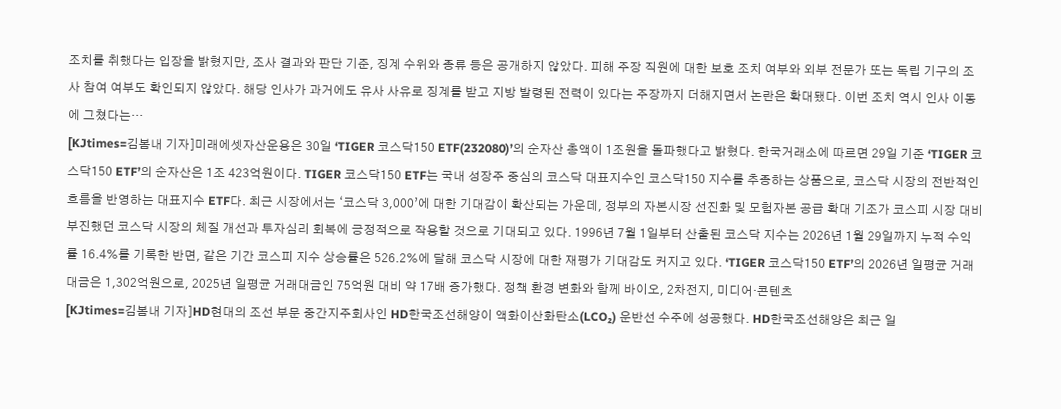조치를 취했다는 입장을 밝혔지만, 조사 결과와 판단 기준, 징계 수위와 종류 등은 공개하지 않았다. 피해 주장 직원에 대한 보호 조치 여부와 외부 전문가 또는 독립 기구의 조사 참여 여부도 확인되지 않았다. 해당 인사가 과거에도 유사 사유로 징계를 받고 지방 발령된 전력이 있다는 주장까지 더해지면서 논란은 확대됐다. 이번 조치 역시 인사 이동에 그쳤다는…
[KJtimes=김봄내 기자]미래에셋자산운용은 30일 ‘TIGER 코스닥150 ETF(232080)’의 순자산 총액이 1조원을 돌파했다고 밝혔다. 한국거래소에 따르면 29일 기준 ‘TIGER 코스닥150 ETF’의 순자산은 1조 423억원이다. TIGER 코스닥150 ETF는 국내 성장주 중심의 코스닥 대표지수인 코스닥150 지수를 추종하는 상품으로, 코스닥 시장의 전반적인 흐름을 반영하는 대표지수 ETF다. 최근 시장에서는 ‘코스닥 3,000’에 대한 기대감이 확산되는 가운데, 정부의 자본시장 선진화 및 모험자본 공급 확대 기조가 코스피 시장 대비 부진했던 코스닥 시장의 체질 개선과 투자심리 회복에 긍정적으로 작용할 것으로 기대되고 있다. 1996년 7월 1일부터 산출된 코스닥 지수는 2026년 1월 29일까지 누적 수익률 16.4%를 기록한 반면, 같은 기간 코스피 지수 상승률은 526.2%에 달해 코스닥 시장에 대한 재평가 기대감도 커지고 있다. ‘TIGER 코스닥150 ETF’의 2026년 일평균 거래대금은 1,302억원으로, 2025년 일평균 거래대금인 75억원 대비 약 17배 증가했다. 정책 환경 변화와 함께 바이오, 2차전지, 미디어·콘텐츠
[KJtimes=김봄내 기자]HD현대의 조선 부문 중간지주회사인 HD한국조선해양이 액화이산화탄소(LCO₂) 운반선 수주에 성공했다. HD한국조선해양은 최근 일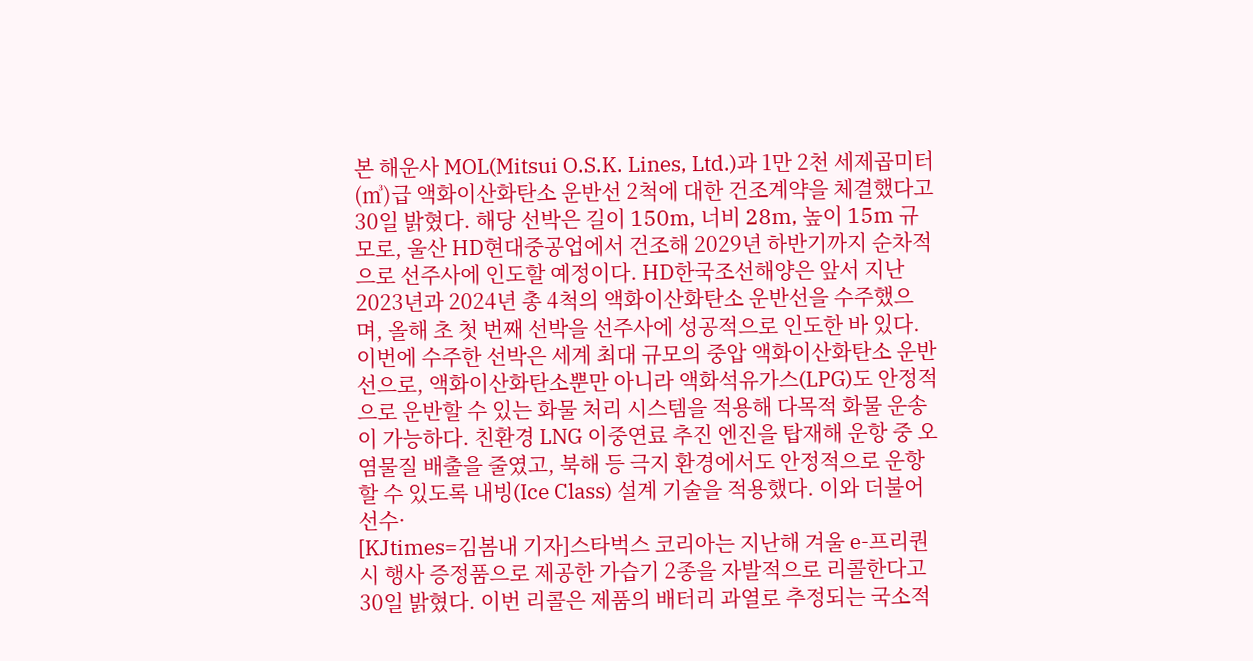본 해운사 MOL(Mitsui O.S.K. Lines, Ltd.)과 1만 2천 세제곱미터(㎥)급 액화이산화탄소 운반선 2척에 대한 건조계약을 체결했다고 30일 밝혔다. 해당 선박은 길이 150m, 너비 28m, 높이 15m 규모로, 울산 HD현대중공업에서 건조해 2029년 하반기까지 순차적으로 선주사에 인도할 예정이다. HD한국조선해양은 앞서 지난 2023년과 2024년 총 4척의 액화이산화탄소 운반선을 수주했으며, 올해 초 첫 번째 선박을 선주사에 성공적으로 인도한 바 있다. 이번에 수주한 선박은 세계 최대 규모의 중압 액화이산화탄소 운반선으로, 액화이산화탄소뿐만 아니라 액화석유가스(LPG)도 안정적으로 운반할 수 있는 화물 처리 시스템을 적용해 다목적 화물 운송이 가능하다. 친환경 LNG 이중연료 추진 엔진을 탑재해 운항 중 오염물질 배출을 줄였고, 북해 등 극지 환경에서도 안정적으로 운항할 수 있도록 내빙(Ice Class) 설계 기술을 적용했다. 이와 더불어 선수·
[KJtimes=김봄내 기자]스타벅스 코리아는 지난해 겨울 e-프리퀀시 행사 증정품으로 제공한 가습기 2종을 자발적으로 리콜한다고 30일 밝혔다. 이번 리콜은 제품의 배터리 과열로 추정되는 국소적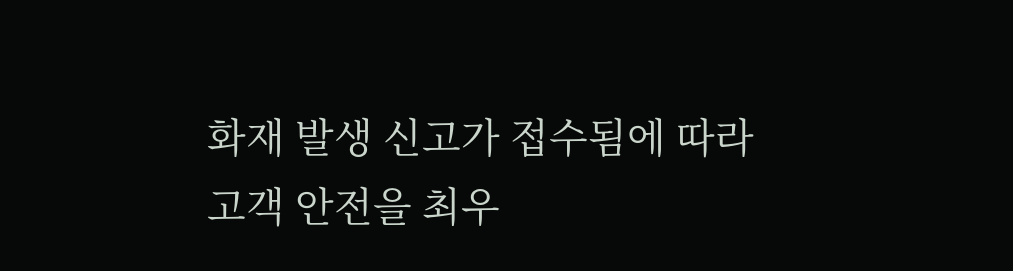화재 발생 신고가 접수됨에 따라 고객 안전을 최우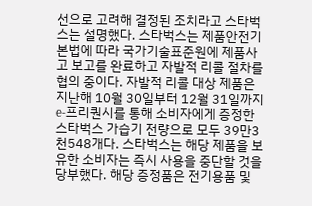선으로 고려해 결정된 조치라고 스타벅스는 설명했다. 스타벅스는 제품안전기본법에 따라 국가기술표준원에 제품사고 보고를 완료하고 자발적 리콜 절차를 협의 중이다. 자발적 리콜 대상 제품은 지난해 10월 30일부터 12월 31일까지 e-프리퀀시를 통해 소비자에게 증정한 스타벅스 가습기 전량으로 모두 39만3천548개다. 스타벅스는 해당 제품을 보유한 소비자는 즉시 사용을 중단할 것을 당부했다. 해당 증정품은 전기용품 및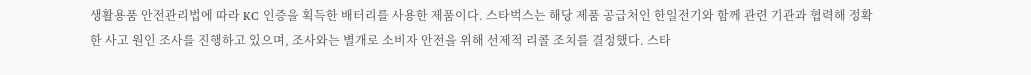생활용품 안전관리법에 따라 KC 인증을 획득한 배터리를 사용한 제품이다. 스타벅스는 해당 제품 공급처인 한일전기와 함께 관련 기관과 협력해 정확한 사고 원인 조사를 진행하고 있으며, 조사와는 별개로 소비자 안전을 위해 선제적 리콜 조치를 결정했다. 스타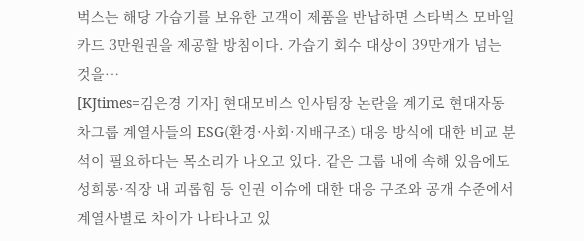벅스는 해당 가습기를 보유한 고객이 제품을 반납하면 스타벅스 모바일 카드 3만원권을 제공할 방침이다. 가습기 회수 대상이 39만개가 넘는 것을…
[KJtimes=김은경 기자] 현대모비스 인사팀장 논란을 계기로 현대자동차그룹 계열사들의 ESG(환경·사회·지배구조) 대응 방식에 대한 비교 분석이 필요하다는 목소리가 나오고 있다. 같은 그룹 내에 속해 있음에도 성희롱·직장 내 괴롭힘 등 인권 이슈에 대한 대응 구조와 공개 수준에서 계열사별로 차이가 나타나고 있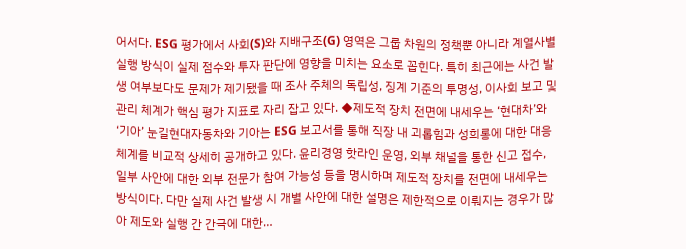어서다. ESG 평가에서 사회(S)와 지배구조(G) 영역은 그룹 차원의 정책뿐 아니라 계열사별 실행 방식이 실제 점수와 투자 판단에 영향을 미치는 요소로 꼽힌다. 특히 최근에는 사건 발생 여부보다도 문제가 제기됐을 때 조사 주체의 독립성, 징계 기준의 투명성, 이사회 보고 및 관리 체계가 핵심 평가 지표로 자리 잡고 있다. ◆제도적 장치 전면에 내세우는 ‘현대차’와 ‘기아’ 눈길현대자동차와 기아는 ESG 보고서를 통해 직장 내 괴롭힘과 성희롱에 대한 대응 체계를 비교적 상세히 공개하고 있다. 윤리경영 핫라인 운영, 외부 채널을 통한 신고 접수, 일부 사안에 대한 외부 전문가 참여 가능성 등을 명시하며 제도적 장치를 전면에 내세우는 방식이다. 다만 실제 사건 발생 시 개별 사안에 대한 설명은 제한적으로 이뤄지는 경우가 많아 제도와 실행 간 간극에 대한…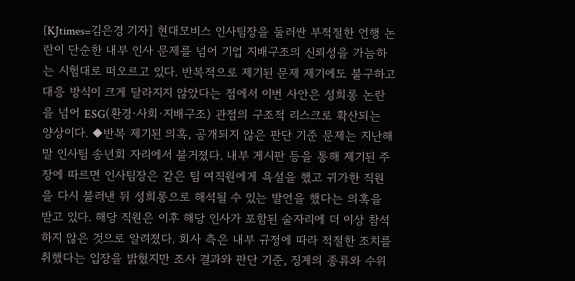[KJtimes=김은경 기자] 현대모비스 인사팀장을 둘러싼 부적절한 언행 논란이 단순한 내부 인사 문제를 넘어 기업 지배구조의 신뢰성을 가늠하는 시험대로 떠오르고 있다. 반복적으로 제기된 문제 제기에도 불구하고 대응 방식이 크게 달라지지 않았다는 점에서 이번 사안은 성희롱 논란을 넘어 ESG(환경·사회·지배구조) 관점의 구조적 리스크로 확산되는 양상이다. ◆반복 제기된 의혹, 공개되지 않은 판단 기준 문제는 지난해 말 인사팀 송년회 자리에서 불거졌다. 내부 게시판 등을 통해 제기된 주장에 따르면 인사팀장은 같은 팀 여직원에게 욕설을 했고 귀가한 직원을 다시 불러낸 뒤 성희롱으로 해석될 수 있는 발언을 했다는 의혹을 받고 있다. 해당 직원은 이후 해당 인사가 포함된 술자리에 더 이상 참석하지 않은 것으로 알려졌다. 회사 측은 내부 규정에 따라 적절한 조치를 취했다는 입장을 밝혔지만 조사 결과와 판단 기준, 징계의 종류와 수위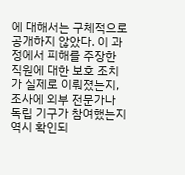에 대해서는 구체적으로 공개하지 않았다. 이 과정에서 피해를 주장한 직원에 대한 보호 조치가 실제로 이뤄졌는지, 조사에 외부 전문가나 독립 기구가 참여했는지 역시 확인되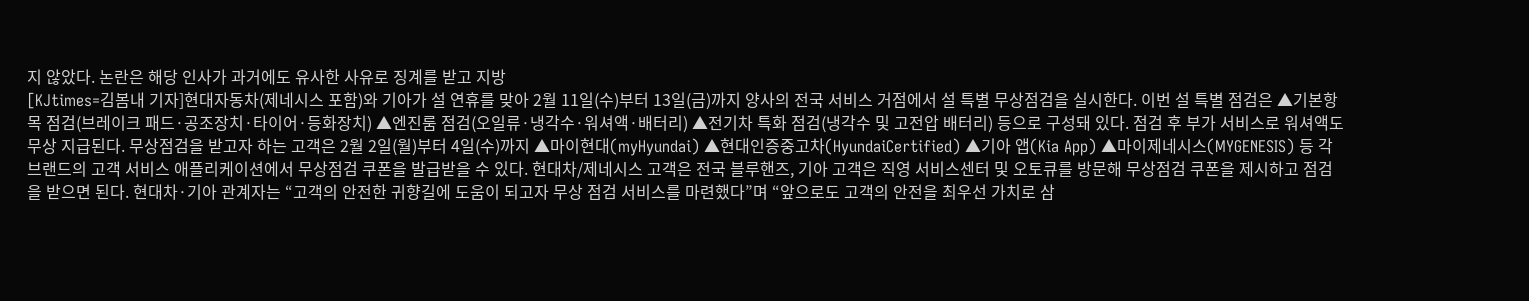지 않았다. 논란은 해당 인사가 과거에도 유사한 사유로 징계를 받고 지방
[KJtimes=김봄내 기자]현대자동차(제네시스 포함)와 기아가 설 연휴를 맞아 2월 11일(수)부터 13일(금)까지 양사의 전국 서비스 거점에서 설 특별 무상점검을 실시한다. 이번 설 특별 점검은 ▲기본항목 점검(브레이크 패드·공조장치·타이어·등화장치) ▲엔진룸 점검(오일류·냉각수·워셔액·배터리) ▲전기차 특화 점검(냉각수 및 고전압 배터리) 등으로 구성돼 있다. 점검 후 부가 서비스로 워셔액도 무상 지급된다. 무상점검을 받고자 하는 고객은 2월 2일(월)부터 4일(수)까지 ▲마이현대(myHyundai) ▲현대인증중고차(HyundaiCertified) ▲기아 앱(Kia App) ▲마이제네시스(MYGENESIS) 등 각 브랜드의 고객 서비스 애플리케이션에서 무상점검 쿠폰을 발급받을 수 있다. 현대차/제네시스 고객은 전국 블루핸즈, 기아 고객은 직영 서비스센터 및 오토큐를 방문해 무상점검 쿠폰을 제시하고 점검을 받으면 된다. 현대차·기아 관계자는 “고객의 안전한 귀향길에 도움이 되고자 무상 점검 서비스를 마련했다”며 “앞으로도 고객의 안전을 최우선 가치로 삼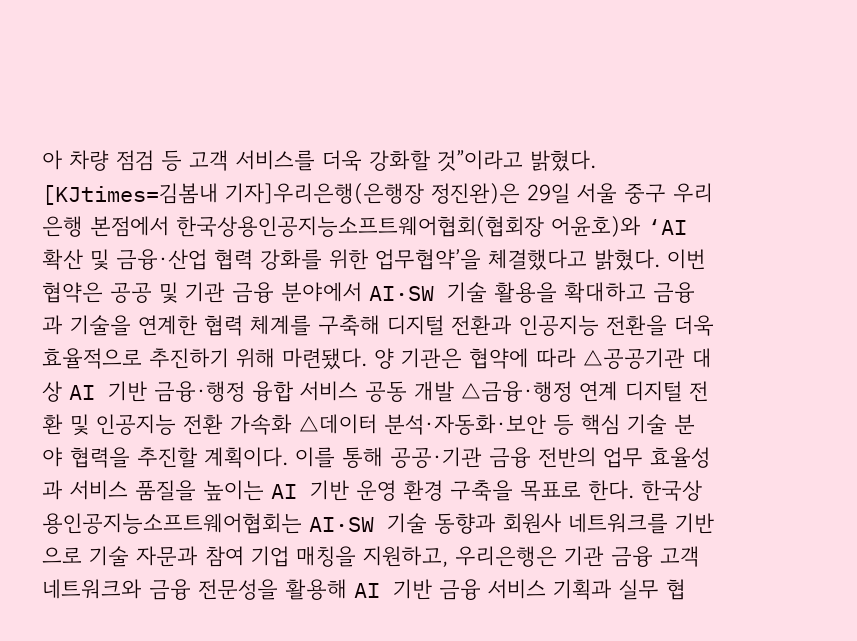아 차량 점검 등 고객 서비스를 더욱 강화할 것”이라고 밝혔다.
[KJtimes=김봄내 기자]우리은행(은행장 정진완)은 29일 서울 중구 우리은행 본점에서 한국상용인공지능소프트웨어협회(협회장 어윤호)와 ‘AI 확산 및 금융·산업 협력 강화를 위한 업무협약’을 체결했다고 밝혔다. 이번 협약은 공공 및 기관 금융 분야에서 AI·SW 기술 활용을 확대하고 금융과 기술을 연계한 협력 체계를 구축해 디지털 전환과 인공지능 전환을 더욱 효율적으로 추진하기 위해 마련됐다. 양 기관은 협약에 따라 △공공기관 대상 AI 기반 금융·행정 융합 서비스 공동 개발 △금융·행정 연계 디지털 전환 및 인공지능 전환 가속화 △데이터 분석·자동화·보안 등 핵심 기술 분야 협력을 추진할 계획이다. 이를 통해 공공·기관 금융 전반의 업무 효율성과 서비스 품질을 높이는 AI 기반 운영 환경 구축을 목표로 한다. 한국상용인공지능소프트웨어협회는 AI·SW 기술 동향과 회원사 네트워크를 기반으로 기술 자문과 참여 기업 매칭을 지원하고, 우리은행은 기관 금융 고객 네트워크와 금융 전문성을 활용해 AI 기반 금융 서비스 기획과 실무 협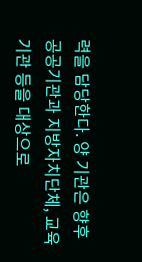력을 담당한다. 양 기관은 향후 공공기관과 지방자치단체, 교육기관 등을 대상으로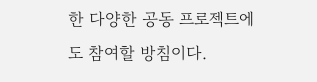한 다양한 공동 프로젝트에도 참여할 방침이다.